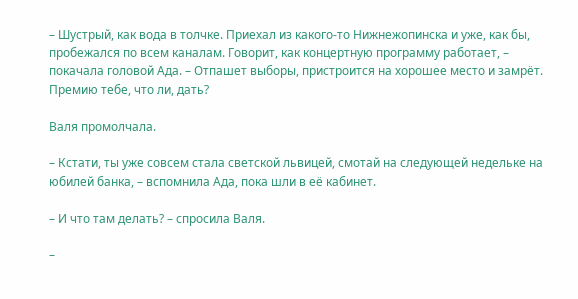– Шустрый, как вода в толчке. Приехал из какого-то Нижнежопинска и уже, как бы, пробежался по всем каналам. Говорит, как концертную программу работает, – покачала головой Ада. – Отпашет выборы, пристроится на хорошее место и замрёт. Премию тебе, что ли, дать?

Валя промолчала.

– Кстати, ты уже совсем стала светской львицей, смотай на следующей недельке на юбилей банка, – вспомнила Ада, пока шли в её кабинет.

– И что там делать? – спросила Валя.

–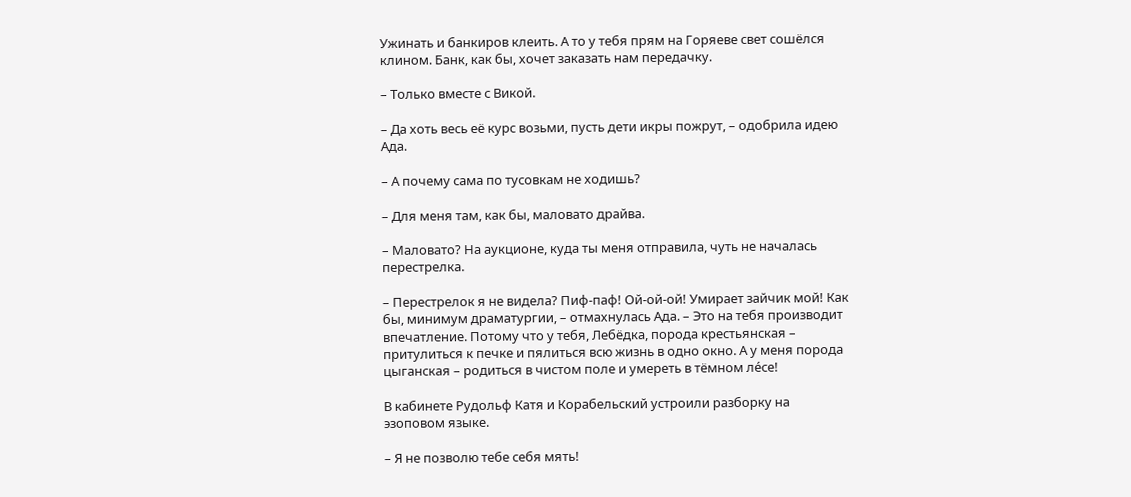Ужинать и банкиров клеить. А то у тебя прям на Горяеве свет сошёлся клином. Банк, как бы, хочет заказать нам передачку.

– Только вместе с Викой.

– Да хоть весь её курс возьми, пусть дети икры пожрут, – одобрила идею Ада.

– А почему сама по тусовкам не ходишь?

– Для меня там, как бы, маловато драйва.

– Маловато? На аукционе, куда ты меня отправила, чуть не началась перестрелка.

– Перестрелок я не видела? Пиф-паф! Ой-ой-ой! Умирает зайчик мой! Как бы, минимум драматургии, – отмахнулась Ада. – Это на тебя производит впечатление. Потому что у тебя, Лебёдка, порода крестьянская – притулиться к печке и пялиться всю жизнь в одно окно. А у меня порода цыганская – родиться в чистом поле и умереть в тёмном ле́се!

В кабинете Рудольф Катя и Корабельский устроили разборку на эзоповом языке.

– Я не позволю тебе себя мять!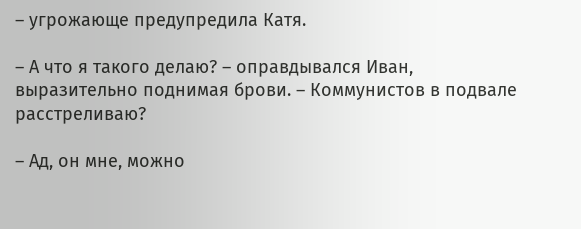– угрожающе предупредила Катя.

– А что я такого делаю? – оправдывался Иван, выразительно поднимая брови. – Коммунистов в подвале расстреливаю?

– Ад, он мне, можно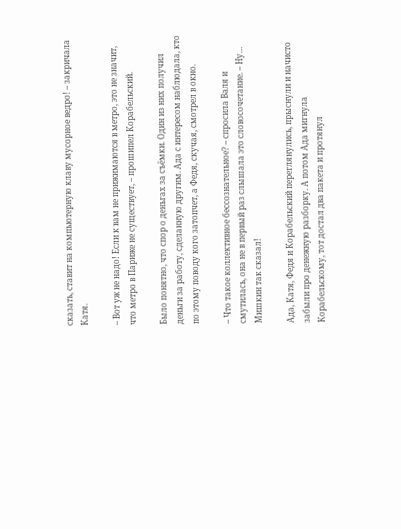сказать, ставит на компьютерную клаву мусорное ведро! – закричала Катя.

– Вот уж не надо! Если к вам не прижимаются в метро, это не значит, что метро в Париже не существует, – прошипел Корабельский.

Было понятно, что спор о деньгах за съёмки. Один из них получил деньги за работу, сделанную другим. Ада с интересом наблюдала, кто по этому поводу кого затопчет, а Федя, скучая, смотрел в окно.

– Что такое коллективное бессознательное? – спросила Валя и смутилась, она не в первый раз слышала это словосочетание. – Ну… Мишкин так сказал!

Ада, Катя, Федя и Корабельский переглянулись, прыснули и начисто забыли про денежную разборку. А потом Ада мигнула Корабельскому, тот достал два пакета и протянул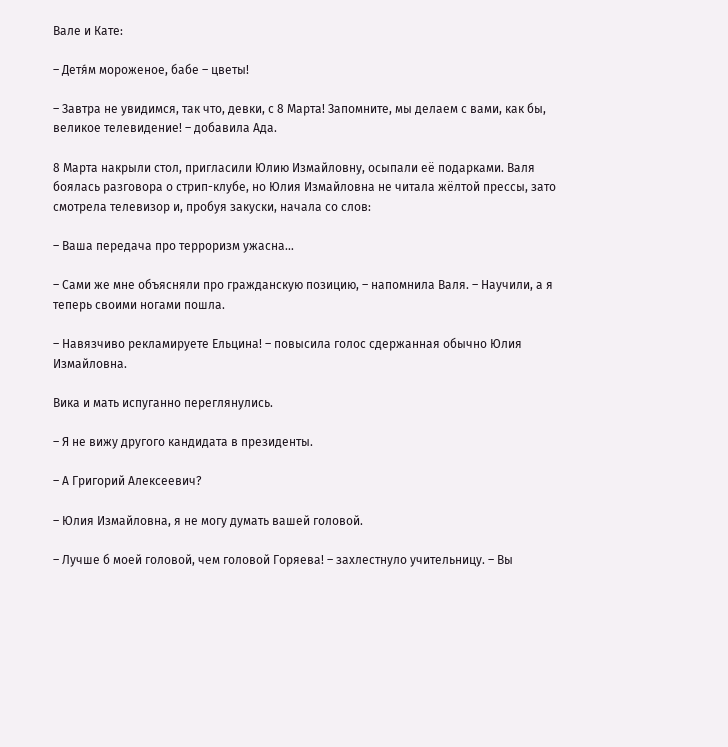Вале и Кате:

– Детя́м мороженое, бабе – цветы!

– Завтра не увидимся, так что, девки, с 8 Марта! Запомните, мы делаем с вами, как бы, великое телевидение! – добавила Ада.

8 Марта накрыли стол, пригласили Юлию Измайловну, осыпали её подарками. Валя боялась разговора о стрип-клубе, но Юлия Измайловна не читала жёлтой прессы, зато смотрела телевизор и, пробуя закуски, начала со слов:

– Ваша передача про терроризм ужасна…

– Сами же мне объясняли про гражданскую позицию, – напомнила Валя. – Научили, а я теперь своими ногами пошла.

– Навязчиво рекламируете Ельцина! – повысила голос сдержанная обычно Юлия Измайловна.

Вика и мать испуганно переглянулись.

– Я не вижу другого кандидата в президенты.

– А Григорий Алексеевич?

– Юлия Измайловна, я не могу думать вашей головой.

– Лучше б моей головой, чем головой Горяева! – захлестнуло учительницу. – Вы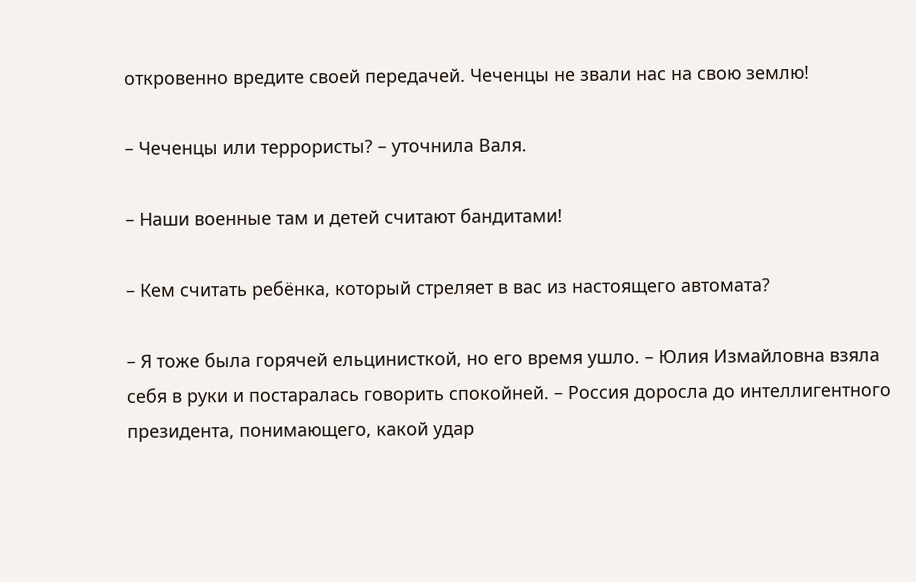откровенно вредите своей передачей. Чеченцы не звали нас на свою землю!

– Чеченцы или террористы? – уточнила Валя.

– Наши военные там и детей считают бандитами!

– Кем считать ребёнка, который стреляет в вас из настоящего автомата?

– Я тоже была горячей ельцинисткой, но его время ушло. – Юлия Измайловна взяла себя в руки и постаралась говорить спокойней. – Россия доросла до интеллигентного президента, понимающего, какой удар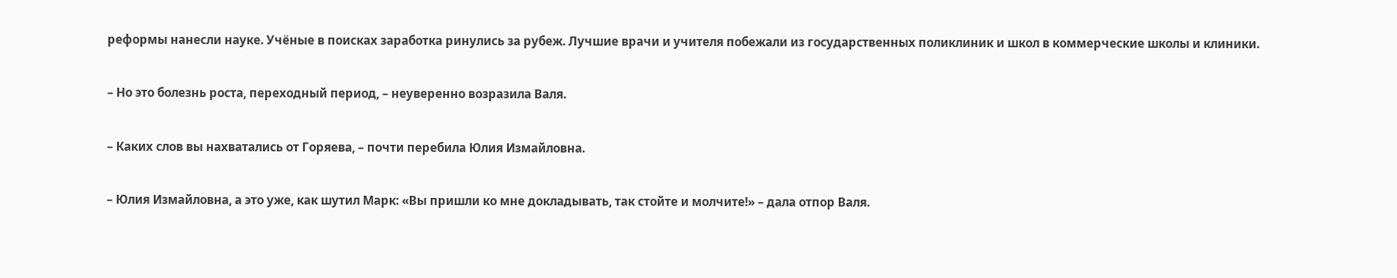реформы нанесли науке. Учёные в поисках заработка ринулись за рубеж. Лучшие врачи и учителя побежали из государственных поликлиник и школ в коммерческие школы и клиники.

– Но это болезнь роста, переходный период, – неуверенно возразила Валя.

– Каких слов вы нахватались от Горяева, – почти перебила Юлия Измайловна.

– Юлия Измайловна, а это уже, как шутил Марк: «Вы пришли ко мне докладывать, так стойте и молчите!» – дала отпор Валя.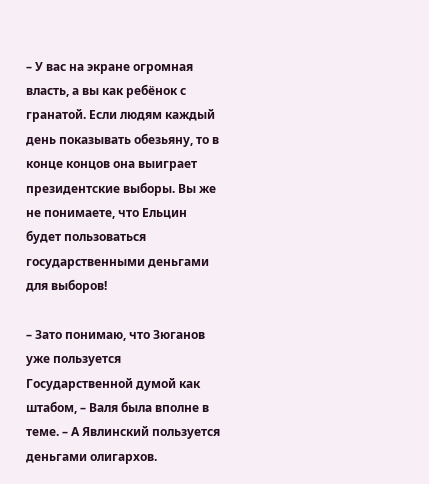– У вас на экране огромная власть, а вы как ребёнок с гранатой. Если людям каждый день показывать обезьяну, то в конце концов она выиграет президентские выборы. Вы же не понимаете, что Ельцин будет пользоваться государственными деньгами для выборов!

– Зато понимаю, что Зюганов уже пользуется Государственной думой как штабом, – Валя была вполне в теме. – А Явлинский пользуется деньгами олигархов.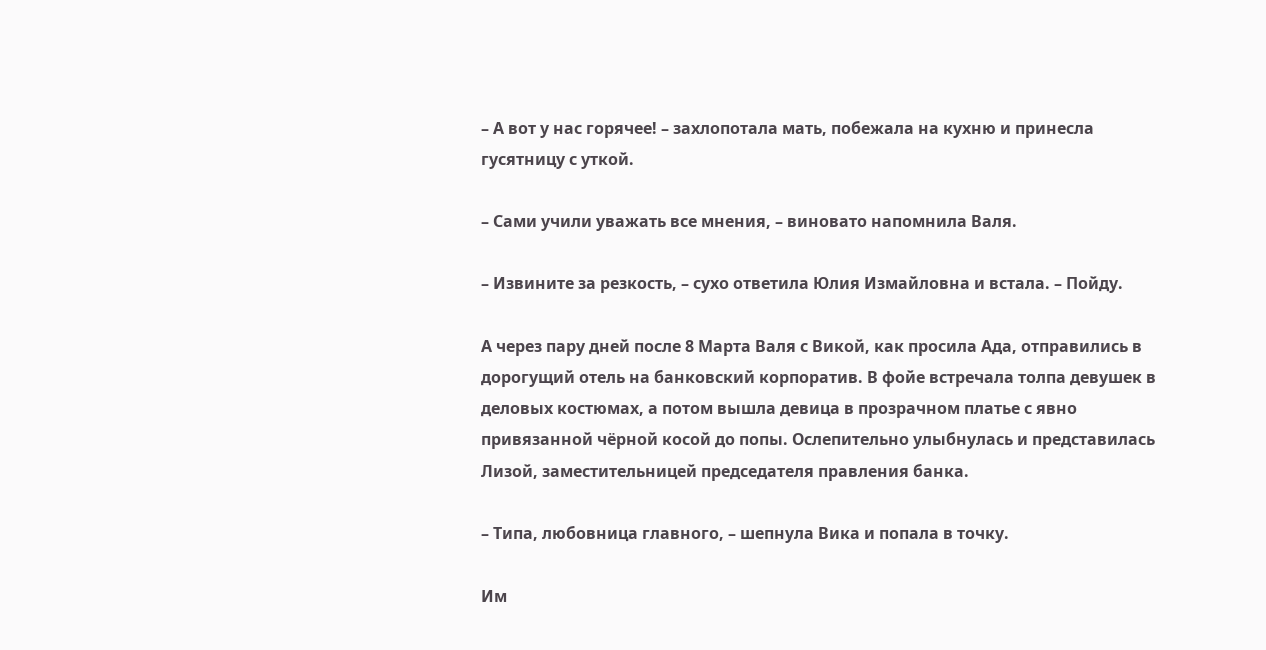– А вот у нас горячее! – захлопотала мать, побежала на кухню и принесла гусятницу с уткой.

– Сами учили уважать все мнения, – виновато напомнила Валя.

– Извините за резкость, – сухо ответила Юлия Измайловна и встала. – Пойду.

А через пару дней после 8 Марта Валя с Викой, как просила Ада, отправились в дорогущий отель на банковский корпоратив. В фойе встречала толпа девушек в деловых костюмах, а потом вышла девица в прозрачном платье с явно привязанной чёрной косой до попы. Ослепительно улыбнулась и представилась Лизой, заместительницей председателя правления банка.

– Типа, любовница главного, – шепнула Вика и попала в точку.

Им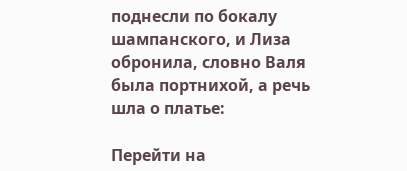поднесли по бокалу шампанского, и Лиза обронила, словно Валя была портнихой, а речь шла о платье:

Перейти на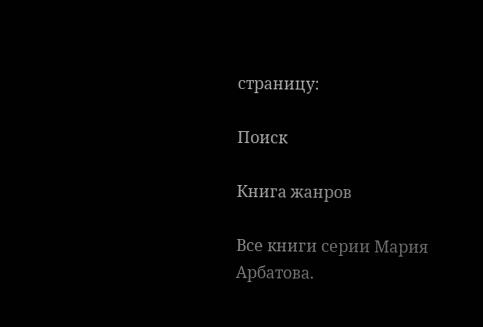страницу:

Поиск

Книга жанров

Все книги серии Мария Арбатова.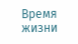Время жизни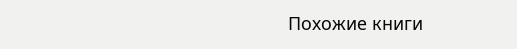Похожие книги